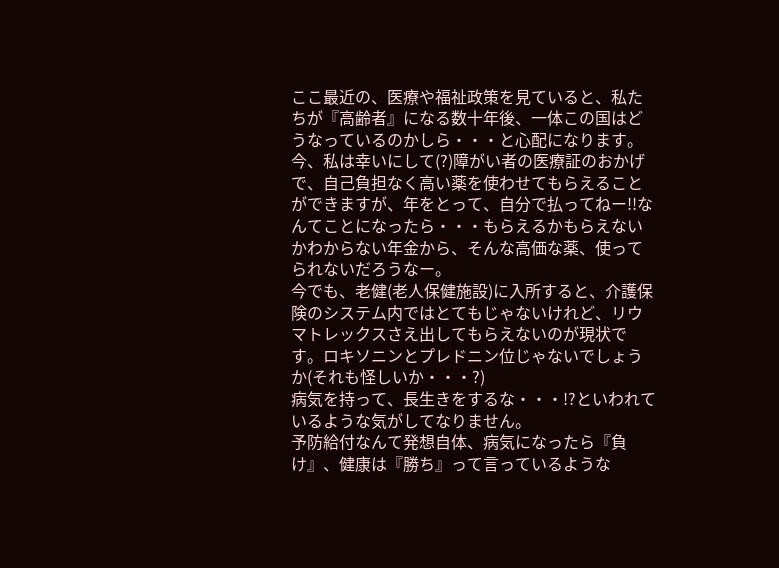ここ最近の、医療や福祉政策を見ていると、私たちが『高齢者』になる数十年後、一体この国はどうなっているのかしら・・・と心配になります。
今、私は幸いにして(?)障がい者の医療証のおかげで、自己負担なく高い薬を使わせてもらえることができますが、年をとって、自分で払ってねー!!なんてことになったら・・・もらえるかもらえないかわからない年金から、そんな高価な薬、使ってられないだろうなー。
今でも、老健(老人保健施設)に入所すると、介護保険のシステム内ではとてもじゃないけれど、リウマトレックスさえ出してもらえないのが現状です。ロキソニンとプレドニン位じゃないでしょうか(それも怪しいか・・・?)
病気を持って、長生きをするな・・・!?といわれているような気がしてなりません。
予防給付なんて発想自体、病気になったら『負け』、健康は『勝ち』って言っているような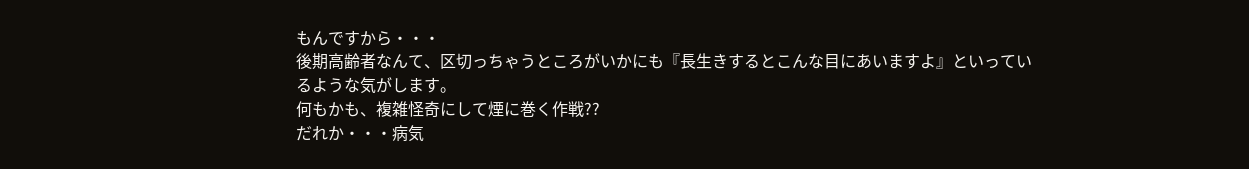もんですから・・・
後期高齢者なんて、区切っちゃうところがいかにも『長生きするとこんな目にあいますよ』といっているような気がします。
何もかも、複雑怪奇にして煙に巻く作戦??
だれか・・・病気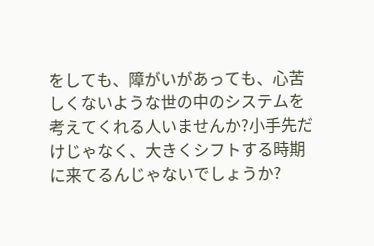をしても、障がいがあっても、心苦しくないような世の中のシステムを考えてくれる人いませんか?小手先だけじゃなく、大きくシフトする時期に来てるんじゃないでしょうか?